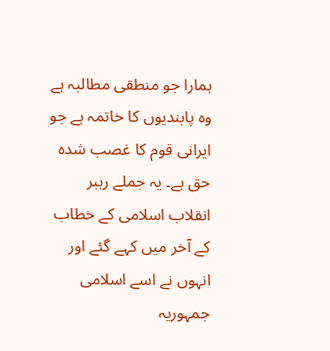ہمارا جو منطقی مطالبہ ہے وہ پابندیوں کا خاتمہ ہے جو ایرانی قوم کا غصب شدہ حق ہے۔ یہ جملے رہبر انقلاب اسلامی کے خطاب کے آخر میں کہے گئے اور انہوں نے اسے اسلامی جمہوریہ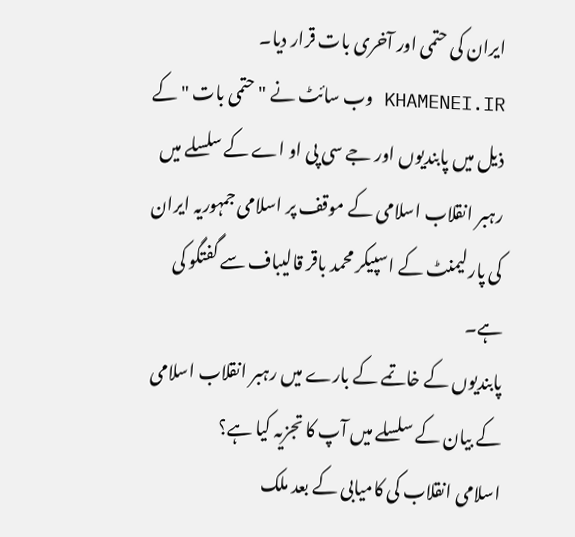ایران کی حتمی اور آخری بات قرار دیا۔
KHAMENEI.IR وب سائٹ نے " حتمی بات " کے ذیل میں پابندیوں اور جے سی پی او اے کے سلسلے میں رہبر انقلاب اسلامی کے موقف پر اسلامی جمہوریہ ایران کی پارلیمنٹ کے اسپیکر محمد باقر قالیباف سے گفتگو کی ہے۔
پابندیوں کے خاتمے کے بارے میں رہبر انقلاب اسلامی کے بیان کے سلسلے میں آپ کا تجزیہ کیا ہے؟
اسلامی انقلاب کی کامیابی کے بعد ملک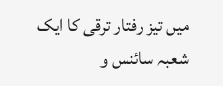میں تیز رفتار ترقی کا ایک شعبہ سائنس و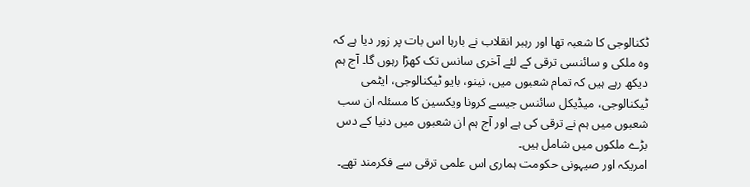ٹکنالوجی کا شعبہ تھا اور رہبر انقلاب نے بارہا اس بات پر زور دیا ہے کہ وہ ملکی و سائنسی ترقی کے لئے آخری سانس تک کھڑا رہوں گا۔ آج ہم دیکھ رہے ہیں کہ تمام شعبوں میں، نینو، بایو ٹیکنالوجی، ایٹمی ٹیکنالوجی، میڈیکل سائنس جیسے کرونا ویکسین کا مسئلہ ان سب شعبوں میں ہم نے ترقی کی ہے اور آج ہم ان شعبوں میں دنیا کے دس بڑے ملکوں میں شامل ہیں۔
امریکہ اور صیہونی حکومت ہماری اس علمی ترقی سے فکرمند تھے۔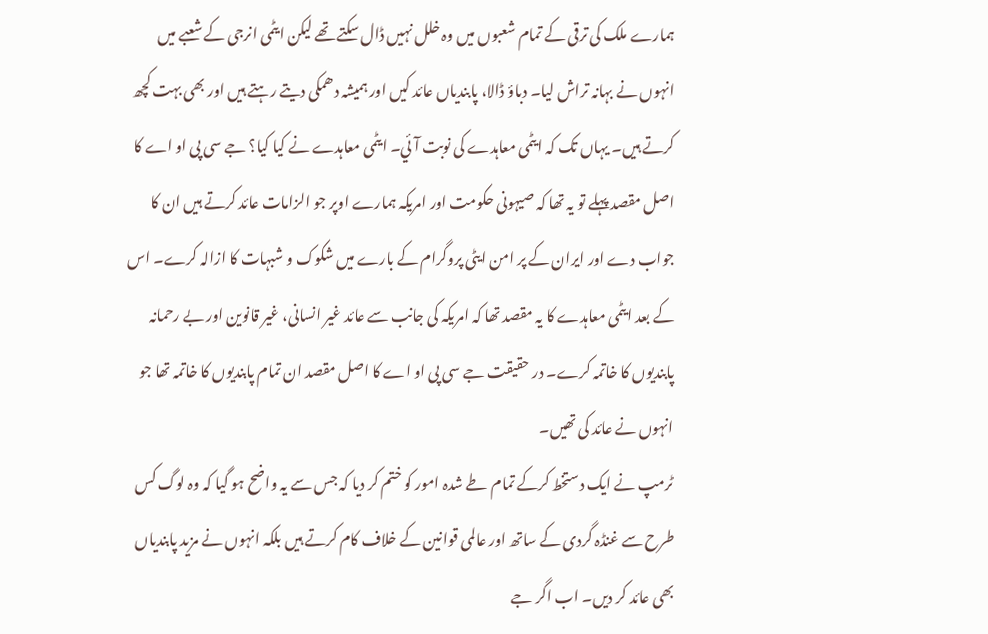ہمارے ملک کی ترقی کے تمام شعبوں میں وہ خلل نہیں ڈال سکتے تھے لیکن ایٹمی انرجی کے شعبے میں انہوں نے بہانہ تراش لیا۔ دباؤ ڈالا، پابندیاں عائد کیں اور ہمیشہ دھمکی دیتے رہتے ہیں اور بھی بہت کچھ کرتے ہیں۔ یہاں تک کہ ایٹمی معاہدے کی نوبت آئي۔ ایٹمی معاہدے نے کیا کیا؟ جے سی پی او اے کا اصل مقصد پہلے تو یہ تھا کہ صیہونی حکومت اور امریکہ ہمارے اوپر جو الزامات عائد کرتے ہیں ان کا جواب دے اور ایران کے پر امن ایٹی پروگرام کے بارے میں شکوک و شبہات کا ازالہ کرے۔ اس کے بعد ایٹمی معاہدے کا یہ مقصد تھا کہ امریکہ کی جانب سے عائد غیر انسانی، غیر قانوین اور بے رحمانہ پابندیوں کا خاتمہ کرے۔ در حقیقت جے سی پی او اے کا اصل مقصد ان تمام پابندیوں کا خاتمہ تھا جو انہوں نے عائد کی تھیں۔
ٹرمپ نے ایک دستخط کرکے تمام طے شدہ امور کو ختم کر دیا کہ جس سے یہ واضح ہو گيا کہ وہ لوگ کس طرح سے غنڈہ گردی کے ساتھ اور عالمی قوانین کے خلاف کام کرتے ہیں بلکہ انہوں نے مزید پابندیاں بھی عائد کر دیں۔ اب اگر جے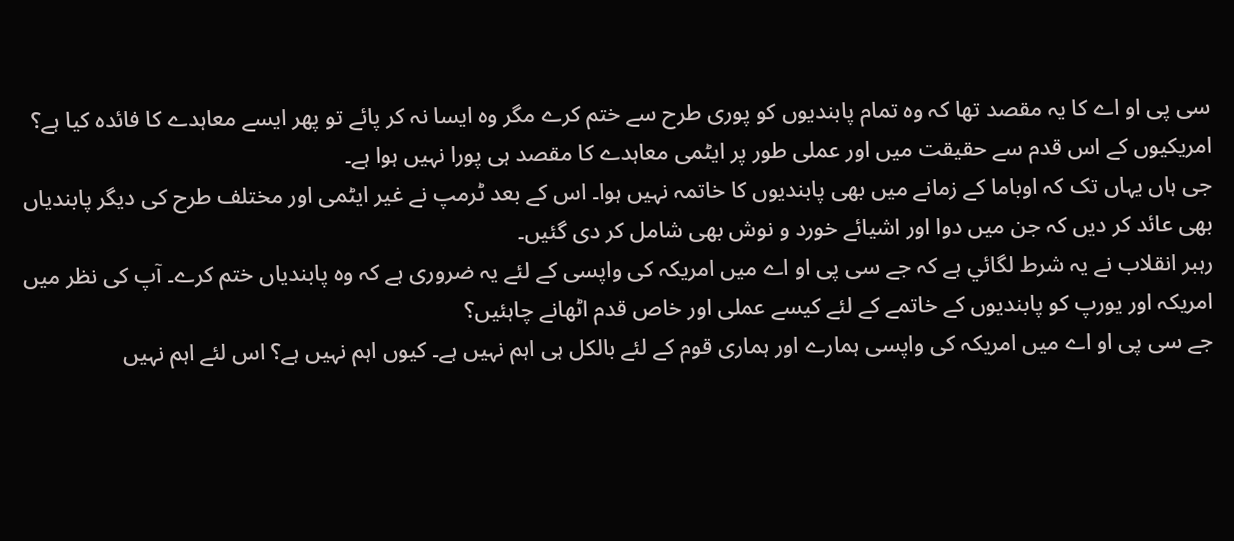سی پی او اے کا یہ مقصد تھا کہ وہ تمام پابندیوں کو پوری طرح سے ختم کرے مگر وہ ایسا نہ کر پائے تو پھر ایسے معاہدے کا فائدہ کیا ہے؟
امریکیوں کے اس قدم سے حقیقت میں اور عملی طور پر ایٹمی معاہدے کا مقصد ہی پورا نہیں ہوا ہے۔
جی ہاں یہاں تک کہ اوباما کے زمانے میں بھی پابندیوں کا خاتمہ نہیں ہوا۔ اس کے بعد ٹرمپ نے غیر ایٹمی اور مختلف طرح کی دیگر پابندیاں بھی عائد کر دیں کہ جن میں دوا اور اشیائے خورد و نوش بھی شامل کر دی گئيں۔
رہبر انقلاب نے یہ شرط لگائي ہے کہ جے سی پی او اے میں امریکہ کی واپسی کے لئے یہ ضروری ہے کہ وہ پابندیاں ختم کرے۔ آپ کی نظر میں امریکہ اور یورپ کو پابندیوں کے خاتمے کے لئے کیسے عملی اور خاص قدم اٹھانے چاہئیں؟
جے سی پی او اے میں امریکہ کی واپسی ہمارے اور ہماری قوم کے لئے بالکل ہی اہم نہيں ہے۔ کیوں اہم نہیں ہے؟ اس لئے اہم نہیں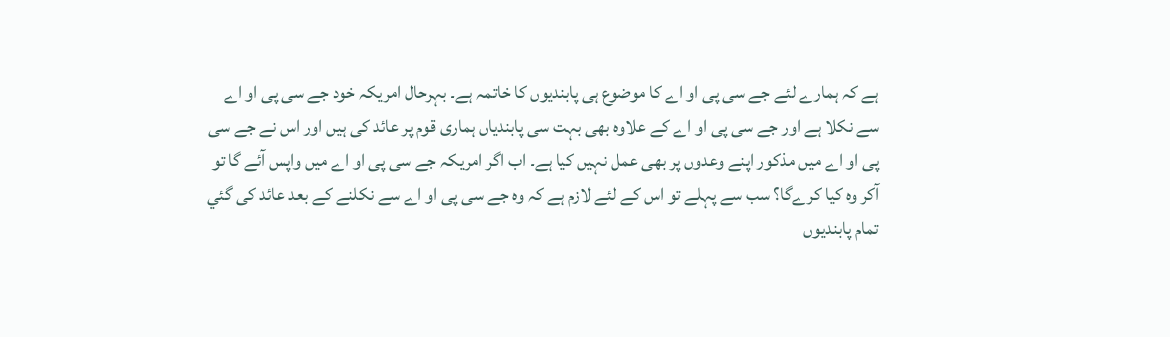ہے کہ ہمارے لئے جے سی پی او اے کا موضوع ہی پابندیوں کا خاتمہ ہے۔ بہرحال امریکہ خود جے سی پی او اے سے نکلا ہے اور جے سی پی او اے کے علاوہ بھی بہت سی پابندیاں ہماری قوم پر عائد کی ہیں اور اس نے جے سی پی او اے میں مذکور اپنے وعدوں پر بھی عمل نہیں کیا ہے۔ اب اگر امریکہ جے سی پی او اے میں واپس آئے گا تو آکر وہ کیا کرےگا؟ سب سے پہلے تو اس کے لئے لازم ہے کہ وہ جے سی پی او اے سے نکلنے کے بعد عائد کی گئي تمام پابندیوں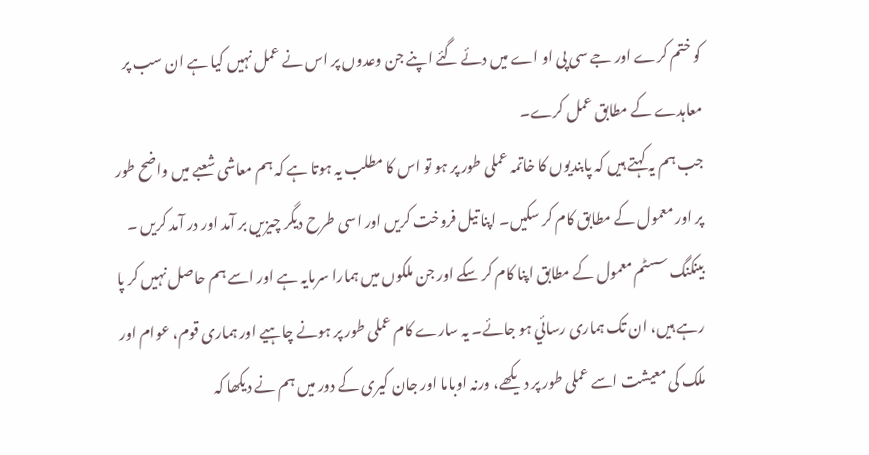کو ختم کرے اور جے سی پی او اے میں دئے گئے اپنے جن وعدوں پر اس نے عمل نہیں کیا ہے ان سب پر معاہدے کے مطابق عمل کرے۔
جب ہم یہ کہتے ہیں کہ پابندیوں کا خاتمہ عملی طور پر ہو تو اس کا مطلب یہ ہوتا ہے کہ ہم معاشی شعبے میں واضح طور پر اور معمول کے مطابق کام کر سکیں۔ اپنا تیل فروخت کریں اور اسی طرح دیگر چيزیں بر آمد اور در آمد کریں ۔ بینکنگ سسٹم معمول کے مطابق اپنا کام کر سکے اور جن ملکوں میں ہمارا سرمایہ ہے اور اسے ہم حاصل نہیں کر پا رہے ہیں، ان تک ہماری رسائي ہو جائے۔ یہ سارے کام عملی طور پر ہونے چاہیے اور ہماری قوم، عوام اور ملک کی معیشت اسے عملی طور پر دیکھے، ورنہ اوباما اور جان کیری کے دور میں ہم نے دیکھا کہ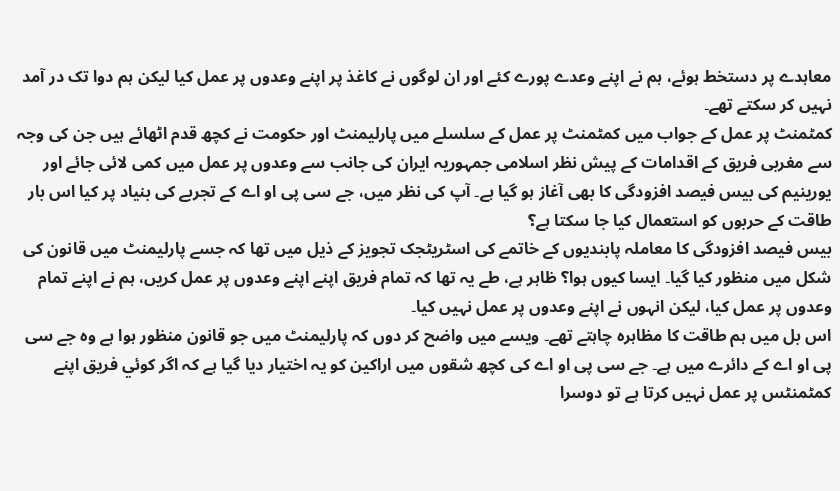معاہدے پر دستخط ہوئے، ہم نے اپنے وعدے پورے کئے اور ان لوگوں نے کاغذ پر اپنے وعدوں پر عمل کیا لیکن ہم دوا تک در آمد نہیں کر سکتے تھے۔
کمٹمنٹ پر عمل کے جواب میں کمٹمنٹ پر عمل کے سلسلے میں پارلیمنٹ اور حکومت نے کچھ قدم اٹھائے ہیں جن کی وجہ سے مغربی فریق کے اقدامات کے پیش نظر اسلامی جمہوریہ ایران کی جانب سے وعدوں پر عمل میں کمی لائی جائے اور یورینیم کی بیس فیصد افزودگی کا بھی آغاز ہو گيا ہے۔ آپ کی نظر میں، جے سی پی او اے کے تجربے کی بنیاد پر کیا اس بار طاقت کے حربوں کو استعمال کیا جا سکتا ہے؟
بیس فیصد افزودگی کا معاملہ پابندیوں کے خاتمے کی اسٹریٹجک تجویز کے ذیل میں تھا کہ جسے پارلیمنٹ میں قانون کی شکل میں منظور کیا گيا۔ ایسا کیوں ہوا؟ ظاہر ہے، طے یہ تھا کہ تمام فریق اپنے اپنے وعدوں پر عمل کریں، ہم نے اپنے تمام وعدوں پر عمل کیا، لیکن انہوں نے اپنے وعدوں پر عمل نہيں کیا۔
اس بل میں ہم طاقت کا مظاہرہ چاہتے تھے۔ ویسے میں واضح کر دوں کہ پارلیمنٹ میں جو قانون منظور ہوا ہے وہ جے سی پی او اے کے دائرے میں ہے۔ جے سی پی او اے کی کچھ شقوں میں اراکین کو یہ اختیار دیا گیا ہے کہ اگر کوئي فریق اپنے کمٹمنٹس پر عمل نہیں کرتا ہے تو دوسرا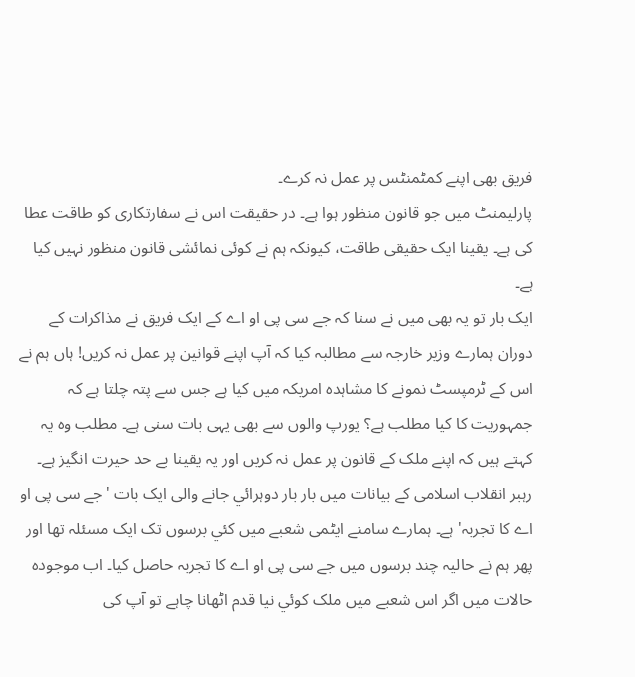فریق بھی اپنے کمٹمنٹس پر عمل نہ کرے۔
پارلیمنٹ میں جو قانون منظور ہوا ہے۔ در حقیقت اس نے سفارتکاری کو طاقت عطا کی ہے۔ یقینا ایک حقیقی طاقت، کیونکہ ہم نے کوئی نمائشی قانون منظور نہیں کیا ہے۔
ایک بار تو یہ بھی میں نے سنا کہ جے سی پی او اے کے ایک فریق نے مذاکرات کے دوران ہمارے وزیر خارجہ سے مطالبہ کیا کہ آپ اپنے قوانین پر عمل نہ کریں! ہاں ہم نے اس کے ٹرمپسٹ نمونے کا مشاہدہ امریکہ میں کیا ہے جس سے پتہ چلتا ہے کہ جمہوریت کا کیا مطلب ہے؟ یورپ والوں سے بھی یہی بات سنی ہے۔ مطلب وہ یہ کہتے ہيں کہ اپنے ملک کے قانون پر عمل نہ کریں اور یہ یقینا بے حد حیرت انگيز ہے۔
رہبر انقلاب اسلامی کے بیانات میں بار بار دوہرائي جانے والی ایک بات 'جے سی پی او اے کا تجربہ' ہے۔ ہمارے سامنے ایٹمی شعبے میں کئي برسوں تک ایک مسئلہ تھا اور پھر ہم نے حالیہ چند برسوں ميں جے سی پی او اے کا تجربہ حاصل کیا۔ اب موجودہ حالات میں اگر اس شعبے میں ملک کوئي نیا قدم اٹھانا چاہے تو آپ کی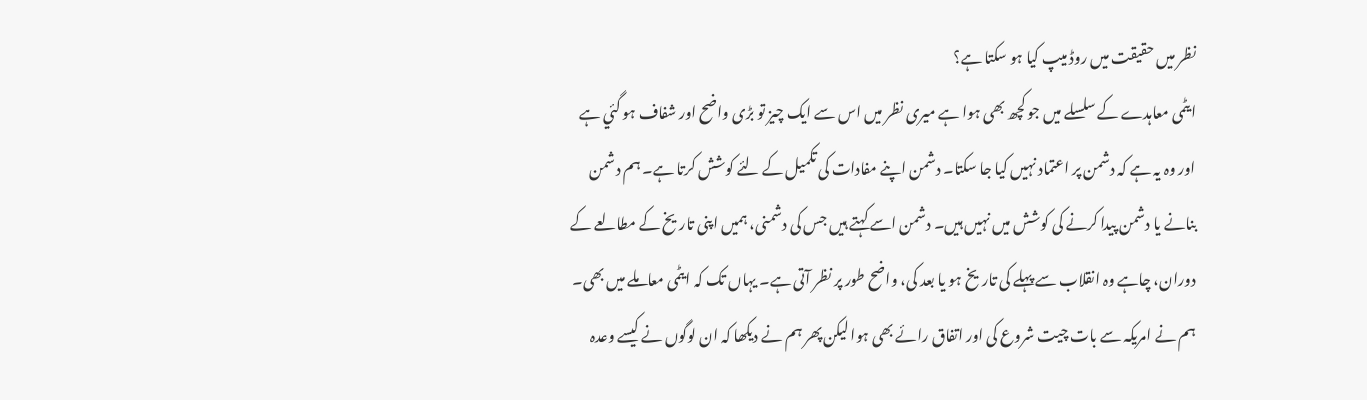نظر میں حقیقت میں روڈ میپ کیا ہو سکتا ہے؟
ایٹمی معاہدے کے سلسلے میں جو کچھ بھی ہوا ہے میری نظر میں اس سے ایک چیز تو بڑی واضح اور شفاف ہو گئي ہے اور وہ یہ ہے کہ دشمن پر اعتماد نہيں کیا جا سکتا۔ دشمن اپنے مفادات کی تکمیل کے لئے کوشش کرتا ہے۔ ہم دشمن بنانے یا دشمن پیدا کرنے کی کوشش میں نہيں ہیں۔ دشمن اسے کہتے ہيں جس کی دشمنی، ہمیں اپنی تاریخ کے مطالعے کے دوران، چاہے وہ انقلاب سے پہلے کی تاريخ ہو یا بعد کی، واضح طور پر نظر آتی ہے۔ یہاں تک کہ ایٹمی معاملے میں بھی۔ ہم نے امریکہ سے بات چیت شروع کی اور اتفاق رائے بھی ہوا لیکن پھر ہم نے دیکھا کہ ان لوگوں نے کیسے وعدہ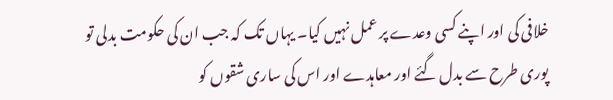خلافی کی اور اپنے کسی وعدے پر عمل نہیں کیا۔ یہاں تک کہ جب ان کی حکومت بدلی تو پوری طرح سے بدل گئے اور معاہدے اور اس کی ساری شقوں کو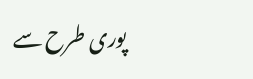پوری طرح سے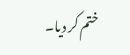ختم کر دیا۔